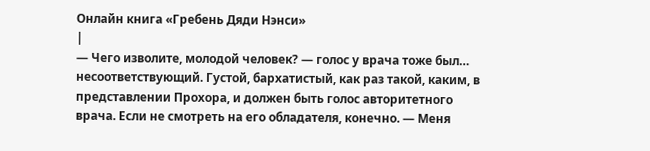Онлайн книга «Гребень Дяди Нэнси»
|
— Чего изволите, молодой человек? — голос у врача тоже был… несоответствующий. Густой, бархатистый, как раз такой, каким, в представлении Прохора, и должен быть голос авторитетного врача. Если не смотреть на его обладателя, конечно. — Меня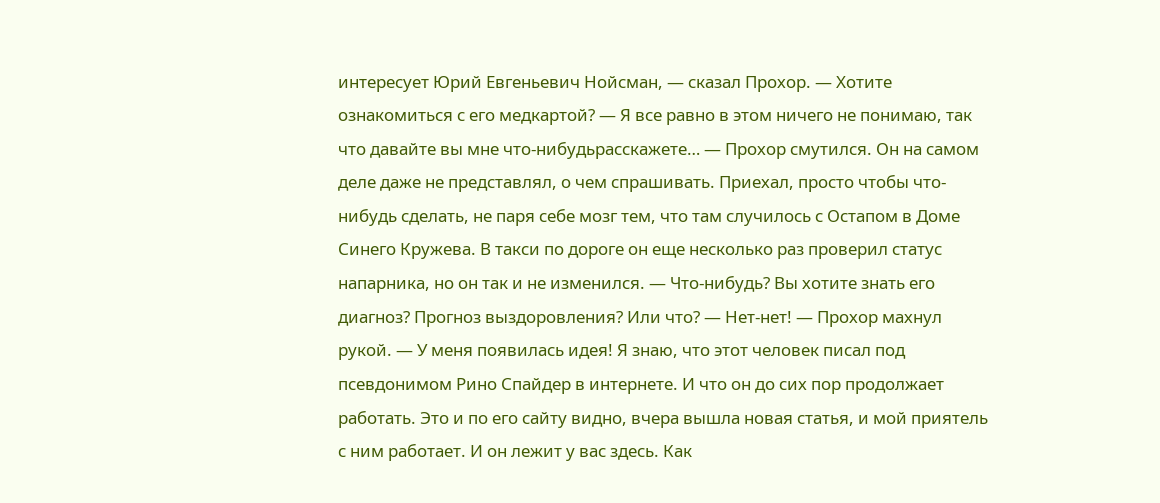интересует Юрий Евгеньевич Нойсман, — сказал Прохор. — Хотите ознакомиться с его медкартой? — Я все равно в этом ничего не понимаю, так что давайте вы мне что-нибудьрасскажете… — Прохор смутился. Он на самом деле даже не представлял, о чем спрашивать. Приехал, просто чтобы что-нибудь сделать, не паря себе мозг тем, что там случилось с Остапом в Доме Синего Кружева. В такси по дороге он еще несколько раз проверил статус напарника, но он так и не изменился. — Что-нибудь? Вы хотите знать его диагноз? Прогноз выздоровления? Или что? — Нет-нет! — Прохор махнул рукой. — У меня появилась идея! Я знаю, что этот человек писал под псевдонимом Рино Спайдер в интернете. И что он до сих пор продолжает работать. Это и по его сайту видно, вчера вышла новая статья, и мой приятель с ним работает. И он лежит у вас здесь. Как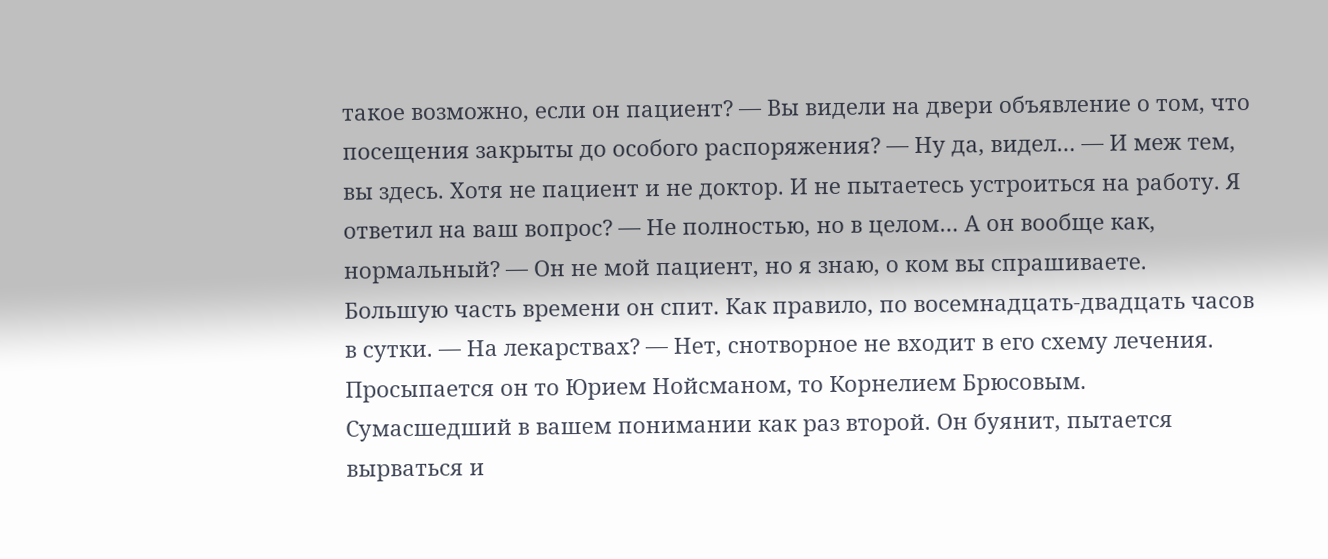такое возможно, если он пациент? — Вы видели на двери объявление о том, что посещения закрыты до особого распоряжения? — Ну да, видел… — И меж тем, вы здесь. Хотя не пациент и не доктор. И не пытаетесь устроиться на работу. Я ответил на ваш вопрос? — Не полностью, но в целом… А он вообще как, нормальный? — Он не мой пациент, но я знаю, о ком вы спрашиваете. Большую часть времени он спит. Как правило, по восемнадцать-двадцать часов в сутки. — На лекарствах? — Нет, снотворное не входит в его схему лечения. Просыпается он то Юрием Нойсманом, то Корнелием Брюсовым. Сумасшедший в вашем понимании как раз второй. Он буянит, пытается вырваться и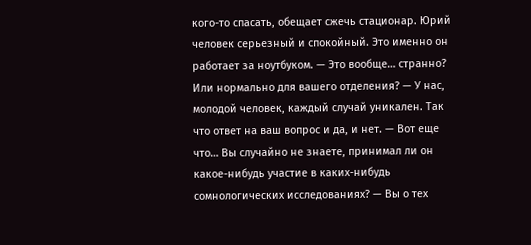кого-то спасать, обещает сжечь стационар. Юрий человек серьезный и спокойный. Это именно он работает за ноутбуком. — Это вообще… странно? Или нормально для вашего отделения? — У нас, молодой человек, каждый случай уникален. Так что ответ на ваш вопрос и да, и нет. — Вот еще что… Вы случайно не знаете, принимал ли он какое-нибудь участие в каких-нибудь сомнологических исследованиях? — Вы о тех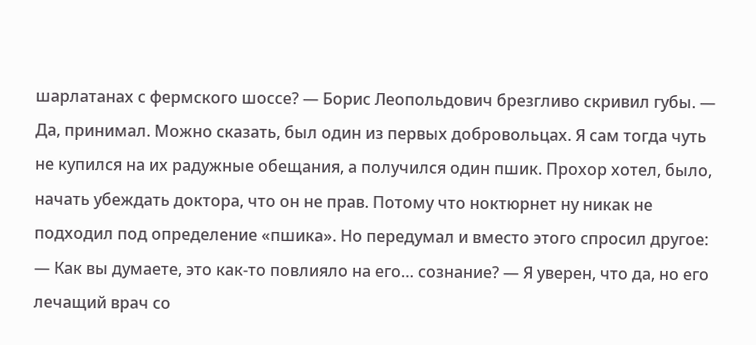шарлатанах с фермского шоссе? — Борис Леопольдович брезгливо скривил губы. — Да, принимал. Можно сказать, был один из первых добровольцах. Я сам тогда чуть не купился на их радужные обещания, а получился один пшик. Прохор хотел, было, начать убеждать доктора, что он не прав. Потому что ноктюрнет ну никак не подходил под определение «пшика». Но передумал и вместо этого спросил другое: — Как вы думаете, это как-то повлияло на его… сознание? — Я уверен, что да, но его лечащий врач со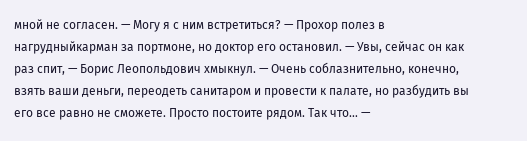мной не согласен. — Могу я с ним встретиться? — Прохор полез в нагрудныйкарман за портмоне, но доктор его остановил. — Увы, сейчас он как раз спит, — Борис Леопольдович хмыкнул. — Очень соблазнительно, конечно, взять ваши деньги, переодеть санитаром и провести к палате, но разбудить вы его все равно не сможете. Просто постоите рядом. Так что… —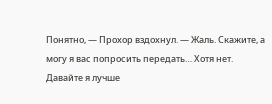Понятно, — Прохор вздохнул. — Жаль. Скажите, а могу я вас попросить передать… Хотя нет. Давайте я лучше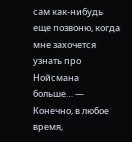сам как-нибудь еще позвоню, когда мне захочется узнать про Нойсмана больше… — Конечно, в любое время,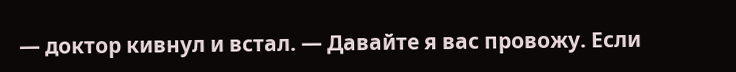— доктор кивнул и встал. — Давайте я вас провожу. Если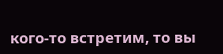кого-то встретим, то вы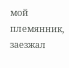мой племянник, заезжал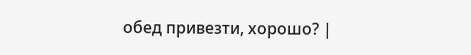обед привезти, хорошо? |